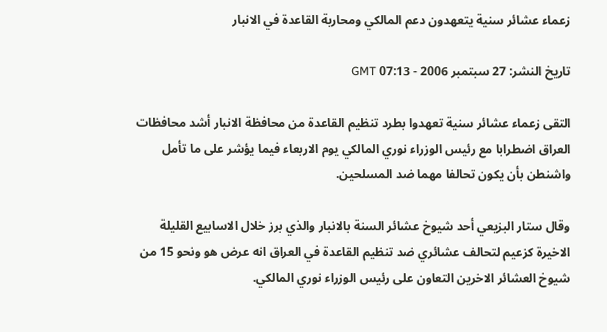زعماء عشائر سنية يتعهدون دعم المالكي ومحاربة القاعدة في الانبار

تاريخ النشر: 27 سبتمبر 2006 - 07:13 GMT

التقى زعماء عشائر سنية تعهدوا بطرد تنظيم القاعدة من محافظة الانبار أشد محافظات العراق اضطرابا مع رئيس الوزراء نوري المالكي يوم الاربعاء فيما يؤشر على ما تأمل واشنطن بأن يكون تحالفا مهما ضد المسلحين.

وقال ستار البزيعي أحد شيوخ عشائر السنة بالانبار والذي برز خلال الاسابيع القليلة الاخيرة كزعيم لتحالف عشائري ضد تنظيم القاعدة في العراق انه عرض هو ونحو 15 من شيوخ العشائر الاخرين التعاون على رئيس الوزراء نوري المالكي.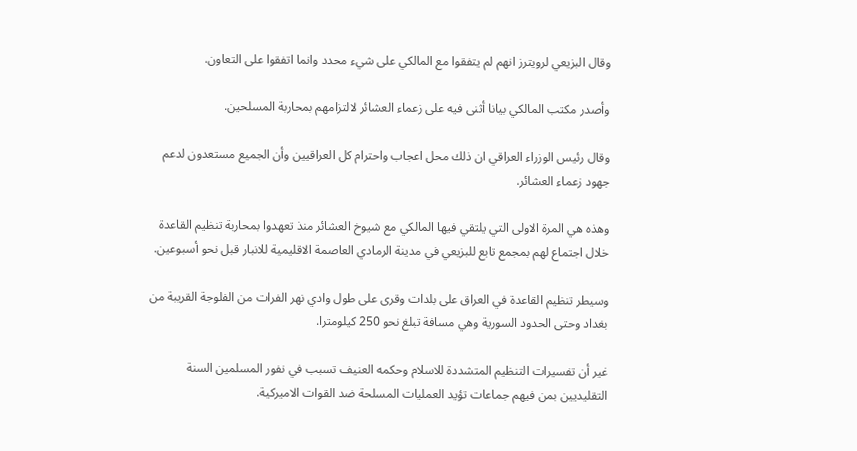وقال البزيعي لرويترز انهم لم يتفقوا مع المالكي على شيء محدد وانما اتفقوا على التعاون.

وأصدر مكتب المالكي بيانا أثنى فيه على زعماء العشائر لالتزامهم بمحاربة المسلحين.

وقال رئيس الوزراء العراقي ان ذلك محل اعجاب واحترام كل العراقيين وأن الجميع مستعدون لدعم جهود زعماء العشائر.

وهذه هي المرة الاولى التي يلتقي فيها المالكي مع شيوخ العشائر منذ تعهدوا بمحاربة تنظيم القاعدة خلال اجتماع لهم بمجمع تابع للبزيعي في مدينة الرمادي العاصمة الاقليمية للانبار قبل نحو أسبوعين.

وسيطر تنظيم القاعدة في العراق على بلدات وقرى على طول وادي نهر الفرات من الفلوجة القريبة من بغداد وحتى الحدود السورية وهي مسافة تبلغ نحو 250 كيلومترا.

غير أن تفسيرات التنظيم المتشددة للاسلام وحكمه العنيف تسبب في نفور المسلمين السنة التقليديين بمن فيهم جماعات تؤيد العمليات المسلحة ضد القوات الاميركية.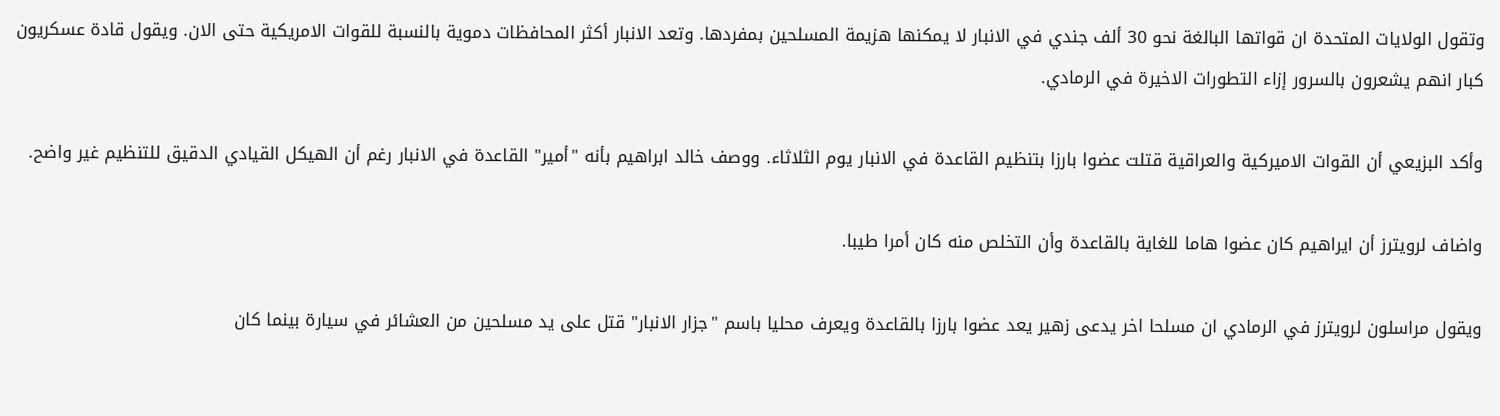وتقول الولايات المتحدة ان قواتها البالغة نحو 30 ألف جندي في الانبار لا يمكنها هزيمة المسلحين بمفردها. وتعد الانبار أكثر المحافظات دموية بالنسبة للقوات الامريكية حتى الان. ويقول قادة عسكريون كبار انهم يشعرون بالسرور إزاء التطورات الاخيرة في الرمادي.

وأكد البزيعي أن القوات الاميركية والعراقية قتلت عضوا بارزا بتنظيم القاعدة في الانبار يوم الثلاثاء. ووصف خالد ابراهيم بأنه "أمير" القاعدة في الانبار رغم أن الهيكل القيادي الدقيق للتنظيم غير واضح.

واضاف لرويترز أن ايراهيم كان عضوا هاما للغاية بالقاعدة وأن التخلص منه كان أمرا طيبا.

ويقول مراسلون لرويترز في الرمادي ان مسلحا اخر يدعى زهير يعد عضوا بارزا بالقاعدة ويعرف محليا باسم "جزار الانبار" قتل على يد مسلحين من العشائر في سيارة بينما كان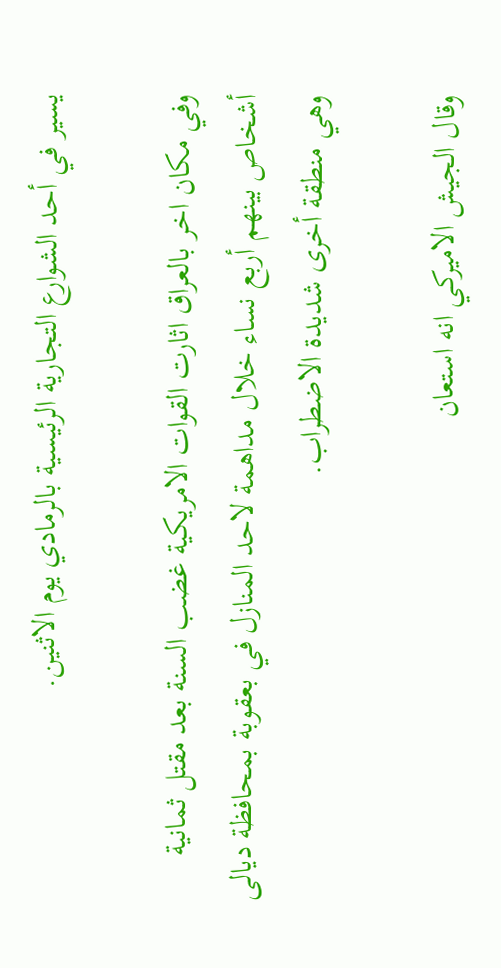يسير في أحد الشوارع التجارية الرئيسية بالرمادي يوم الاثنين.

وفي مكان اخر بالعراق اثارت القوات الامريكية غضب السنة بعد مقتل ثمانية أشخاص بينهم أربع نساء خلال مداهمة لاحد المنازل في بعقوبة بمحافظة ديالى وهي منطقة أخرى شديدة الاضطراب.

وقال الجيش الاميركي انه استعان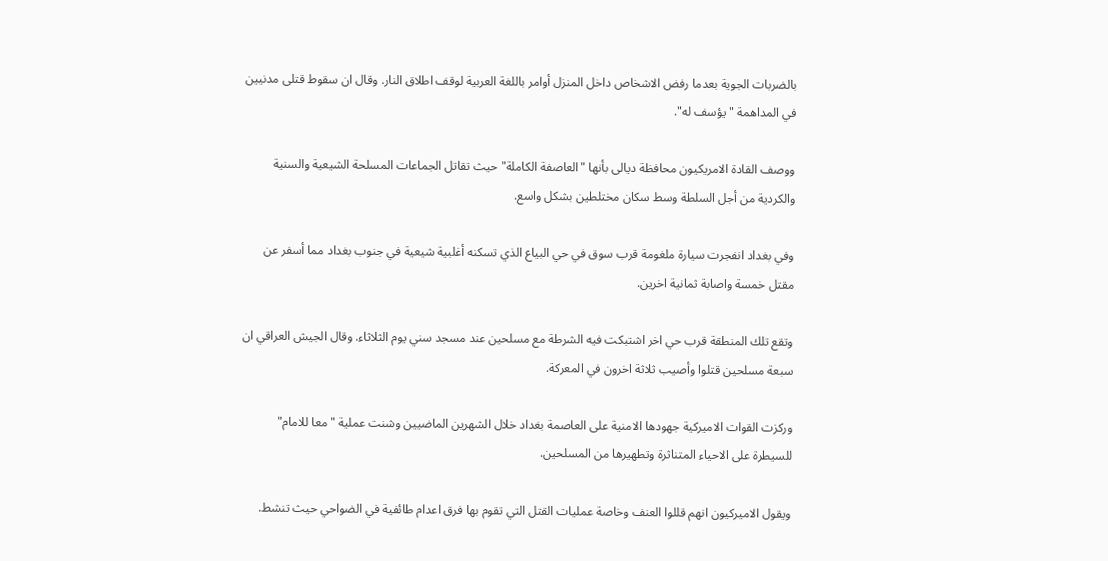بالضربات الجوية بعدما رفض الاشخاص داخل المنزل أوامر باللغة العربية لوقف اطلاق النار. وقال ان سقوط قتلى مدنيين في المداهمة "يؤسف له".

ووصف القادة الامريكيون محافظة ديالى بأنها "العاصفة الكاملة" حيث تقاتل الجماعات المسلحة الشيعية والسنية والكردية من أجل السلطة وسط سكان مختلطين بشكل واسع.

وفي بغداد انفجرت سيارة ملغومة قرب سوق في حي البياع الذي تسكنه أغلبية شيعية في جنوب بغداد مما أسفر عن مقتل خمسة واصابة ثمانية اخرين.

وتقع تلك المنطقة قرب حي اخر اشتبكت فيه الشرطة مع مسلحين عند مسجد سني يوم الثلاثاء. وقال الجيش العراقي ان سبعة مسلحين قتلوا وأصيب ثلاثة اخرون في المعركة.

وركزت القوات الاميركية جهودها الامنية على العاصمة بغداد خلال الشهرين الماضيين وشنت عملية "معا للامام" للسيطرة على الاحياء المتناثرة وتطهيرها من المسلحين.

ويقول الاميركيون انهم قللوا العنف وخاصة عمليات القتل التي تقوم بها فرق اعدام طائفية في الضواحي حيث تنشط.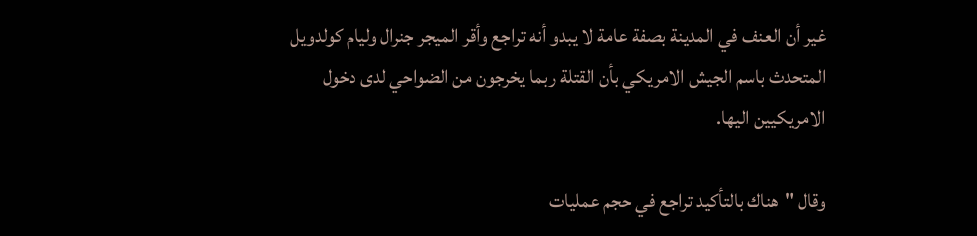غير أن العنف في المدينة بصفة عامة لا يبدو أنه تراجع وأقر الميجر جنرال وليام كولدويل المتحدث باسم الجيش الامريكي بأن القتلة ربما يخرجون من الضواحي لدى دخول الامريكيين اليها.

وقال "هناك بالتأكيد تراجع في حجم عمليات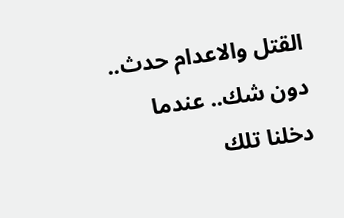القتل والاعدام حدث.. دون شك.. عندما دخلنا تلك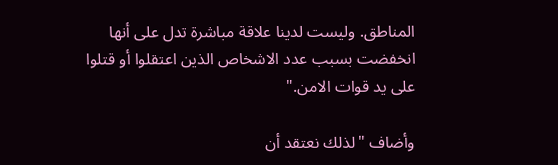المناطق. وليست لدينا علاقة مباشرة تدل على أنها انخفضت بسبب عدد الاشخاص الذين اعتقلوا أو قتلوا على يد قوات الامن."

وأضاف "لذلك نعتقد أن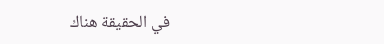في الحقيقة هناك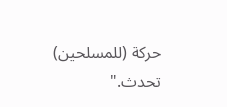حركة (للمسلحين) تحدث."